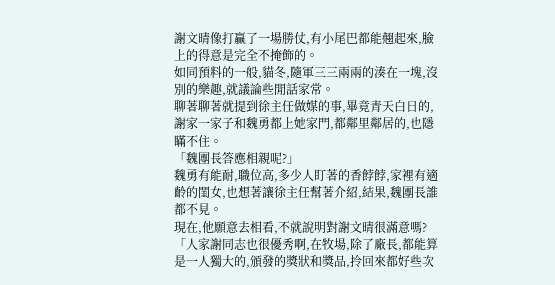謝文晴像打贏了一場勝仗,有小尾巴都能翹起來,臉上的得意是完全不掩飾的。
如同預料的一般,貓冬,隨軍三三兩兩的湊在一塊,沒別的樂趣,就議論些閒話家常。
聊著聊著就提到徐主任做媒的事,畢竟青天白日的,謝家一家子和魏勇都上她家門,都鄰里鄰居的,也隱瞞不住。
「魏團長答應相親呢?」
魏勇有能耐,職位高,多少人盯著的香餑餑,家裡有適齡的閨女,也想著讓徐主任幫著介紹,結果,魏團長誰都不見。
現在,他願意去相看,不就說明對謝文晴很滿意嗎?
「人家謝同志也很優秀啊,在牧場,除了廠長,都能算是一人獨大的,頒發的獎狀和獎品,拎回來都好些次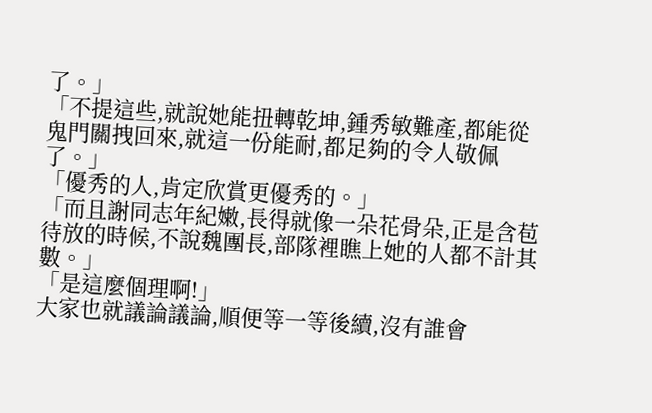了。」
「不提這些,就說她能扭轉乾坤,鍾秀敏難產,都能從鬼門關拽回來,就這一份能耐,都足夠的令人敬佩了。」
「優秀的人,肯定欣賞更優秀的。」
「而且謝同志年紀嫩,長得就像一朵花骨朵,正是含苞待放的時候,不說魏團長,部隊裡瞧上她的人都不計其數。」
「是這麼個理啊!」
大家也就議論議論,順便等一等後續,沒有誰會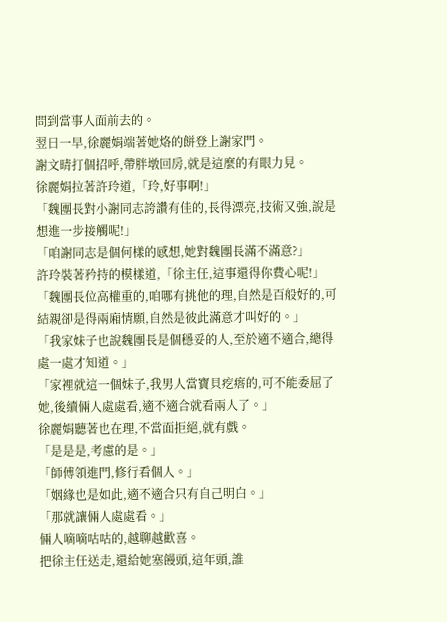問到當事人面前去的。
翌日一早,徐麗娟端著她烙的餅登上謝家門。
謝文晴打個招呼,帶胖墩回房,就是這麼的有眼力見。
徐麗娟拉著許玲道,「玲,好事啊!」
「魏團長對小謝同志誇讚有佳的,長得漂亮,技術又強,說是想進一步接觸呢!」
「咱謝同志是個何樣的感想,她對魏團長滿不滿意?」
許玲裝著矜持的模樣道,「徐主任,這事還得你費心呢!」
「魏團長位高權重的,咱哪有挑他的理,自然是百般好的,可結親卻是得兩廂情願,自然是彼此滿意才叫好的。」
「我家妹子也說魏團長是個穩妥的人,至於適不適合,總得處一處才知道。」
「家裡就這一個妹子,我男人當寶貝疙瘩的,可不能委屈了她,後續倆人處處看,適不適合就看兩人了。」
徐麗娟聽著也在理,不當面拒絕,就有戲。
「是是是,考慮的是。」
「師傅領進門,修行看個人。」
「姻緣也是如此,適不適合只有自己明白。」
「那就讓倆人處處看。」
倆人嘀嘀咕咕的,越聊越歡喜。
把徐主任送走,還給她塞饅頭,這年頭,誰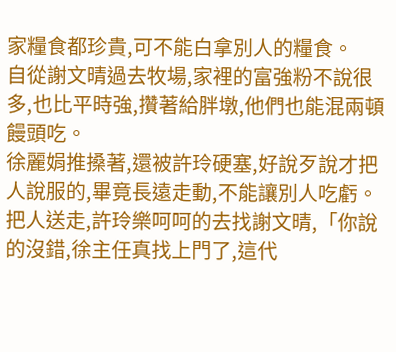家糧食都珍貴,可不能白拿別人的糧食。
自從謝文晴過去牧場,家裡的富強粉不說很多,也比平時強,攢著給胖墩,他們也能混兩頓饅頭吃。
徐麗娟推搡著,還被許玲硬塞,好說歹說才把人說服的,畢竟長遠走動,不能讓別人吃虧。
把人送走,許玲樂呵呵的去找謝文晴,「你說的沒錯,徐主任真找上門了,這代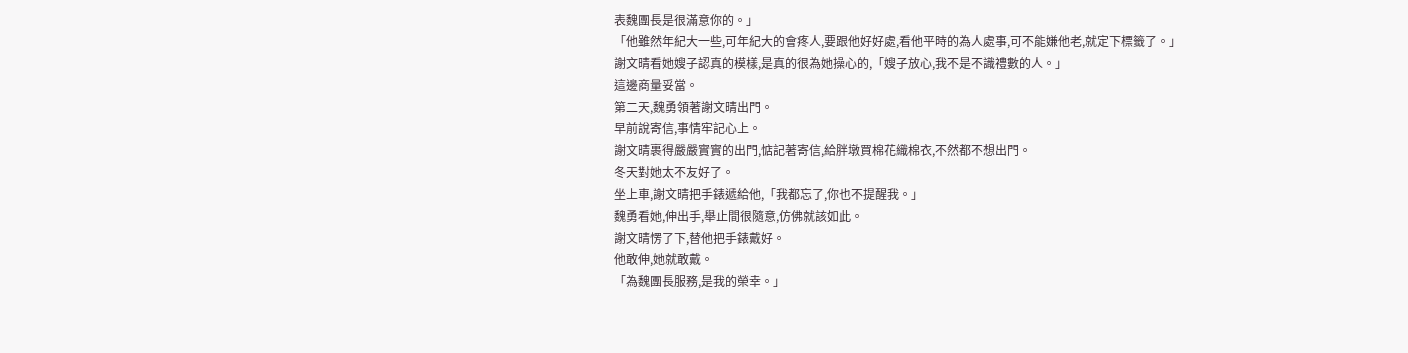表魏團長是很滿意你的。」
「他雖然年紀大一些,可年紀大的會疼人,要跟他好好處,看他平時的為人處事,可不能嫌他老,就定下標籤了。」
謝文晴看她嫂子認真的模樣,是真的很為她操心的,「嫂子放心,我不是不識禮數的人。」
這邊商量妥當。
第二天,魏勇領著謝文晴出門。
早前說寄信,事情牢記心上。
謝文晴裹得嚴嚴實實的出門,惦記著寄信,給胖墩買棉花織棉衣,不然都不想出門。
冬天對她太不友好了。
坐上車,謝文晴把手錶遞給他,「我都忘了,你也不提醒我。」
魏勇看她,伸出手,舉止間很隨意,仿佛就該如此。
謝文晴愣了下,替他把手錶戴好。
他敢伸,她就敢戴。
「為魏團長服務,是我的榮幸。」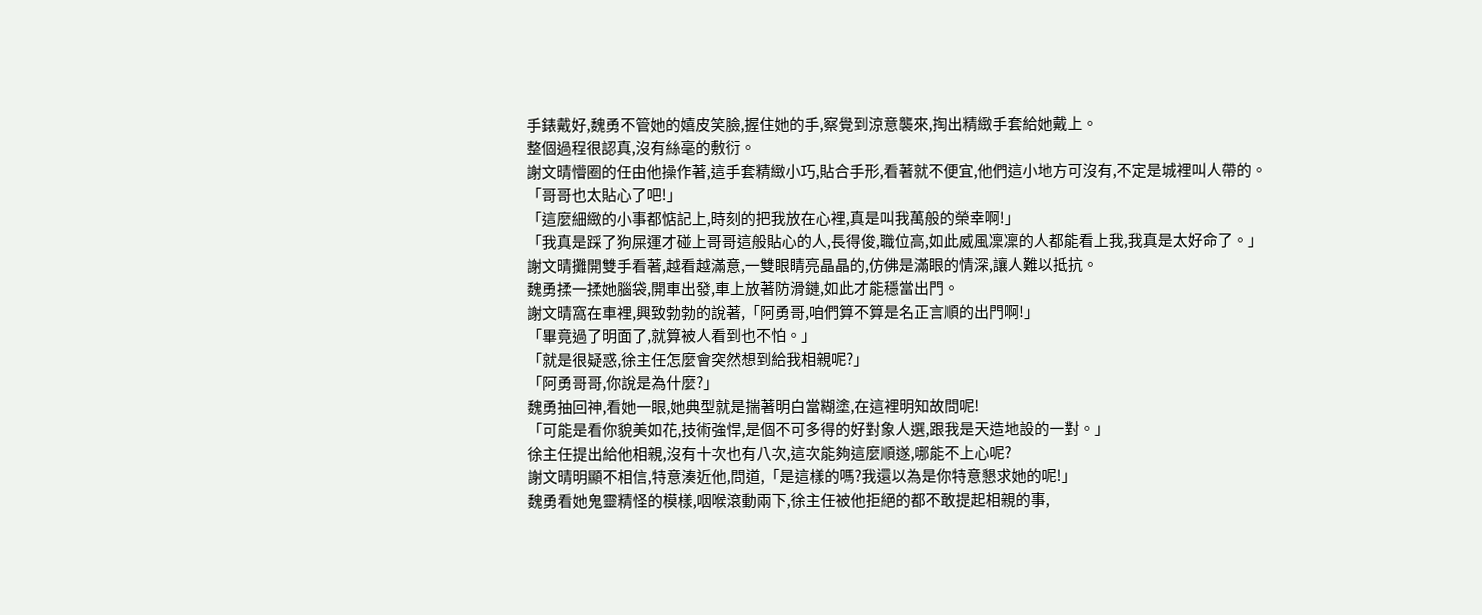手錶戴好,魏勇不管她的嬉皮笑臉,握住她的手,察覺到涼意襲來,掏出精緻手套給她戴上。
整個過程很認真,沒有絲毫的敷衍。
謝文晴懵圈的任由他操作著,這手套精緻小巧,貼合手形,看著就不便宜,他們這小地方可沒有,不定是城裡叫人帶的。
「哥哥也太貼心了吧!」
「這麼細緻的小事都惦記上,時刻的把我放在心裡,真是叫我萬般的榮幸啊!」
「我真是踩了狗屎運才碰上哥哥這般貼心的人,長得俊,職位高,如此威風凜凜的人都能看上我,我真是太好命了。」
謝文晴攤開雙手看著,越看越滿意,一雙眼睛亮晶晶的,仿佛是滿眼的情深,讓人難以抵抗。
魏勇揉一揉她腦袋,開車出發,車上放著防滑鏈,如此才能穩當出門。
謝文晴窩在車裡,興致勃勃的說著,「阿勇哥,咱們算不算是名正言順的出門啊!」
「畢竟過了明面了,就算被人看到也不怕。」
「就是很疑惑,徐主任怎麼會突然想到給我相親呢?」
「阿勇哥哥,你說是為什麼?」
魏勇抽回神,看她一眼,她典型就是揣著明白當糊塗,在這裡明知故問呢!
「可能是看你貌美如花,技術強悍,是個不可多得的好對象人選,跟我是天造地設的一對。」
徐主任提出給他相親,沒有十次也有八次,這次能夠這麼順遂,哪能不上心呢?
謝文晴明顯不相信,特意湊近他,問道,「是這樣的嗎?我還以為是你特意懇求她的呢!」
魏勇看她鬼靈精怪的模樣,咽喉滾動兩下,徐主任被他拒絕的都不敢提起相親的事,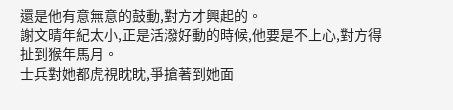還是他有意無意的鼓動,對方才興起的。
謝文晴年紀太小,正是活潑好動的時候,他要是不上心,對方得扯到猴年馬月。
士兵對她都虎視眈眈,爭搶著到她面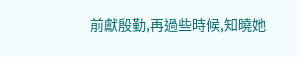前獻殷勤,再過些時候,知曉她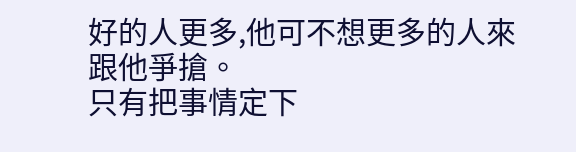好的人更多,他可不想更多的人來跟他爭搶。
只有把事情定下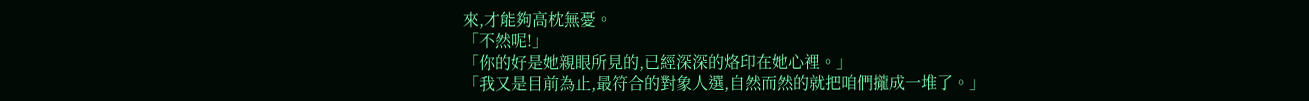來,才能夠高枕無憂。
「不然呢!」
「你的好是她親眼所見的,已經深深的烙印在她心裡。」
「我又是目前為止,最符合的對象人選,自然而然的就把咱們攏成一堆了。」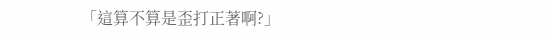「這算不算是歪打正著啊?」